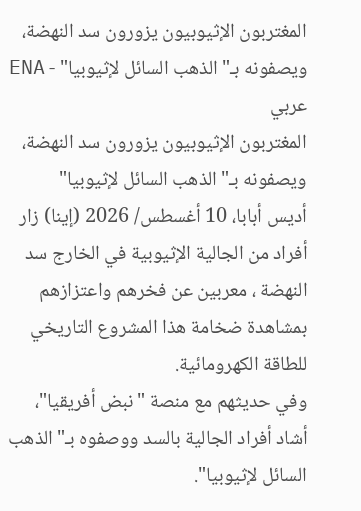المغتربون الإثيوبيون يزورون سد النهضة، ويصفونه بـ"الذهب السائل لإثيوبيا" - ENA عربي
المغتربون الإثيوبيون يزورون سد النهضة، ويصفونه بـ"الذهب السائل لإثيوبيا"
أديس أبابا، 10 أغسطس/ 2026 (إينا) زار أفراد من الجالية الإثيوبية في الخارج سد النهضة ، معربين عن فخرهم واعتزازهم بمشاهدة ضخامة هذا المشروع التاريخي للطاقة الكهرومائية.
وفي حديثهم مع منصة "نبض أفريقيا"، أشاد أفراد الجالية بالسد ووصفوه بـ"الذهب السائل لإثيوبيا".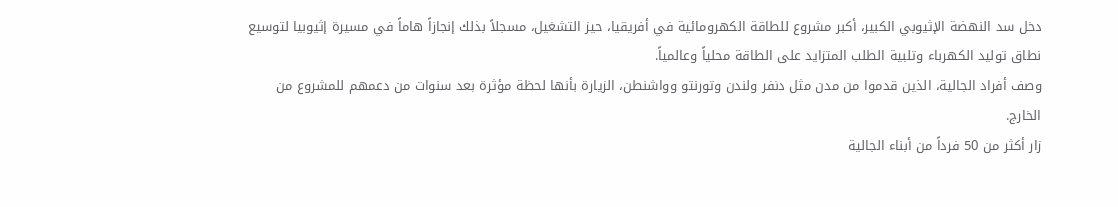دخل سد النهضة الإثيوبي الكبير، أكبر مشروع للطاقة الكهرومائية في أفريقيا، حيز التشغيل، مسجلاً بذلك إنجازاً هاماً في مسيرة إثيوبيا لتوسيع نطاق توليد الكهرباء وتلبية الطلب المتزايد على الطاقة محلياً وعالمياً.
وصف أفراد الجالية، الذين قدموا من مدن مثل دنفر ولندن وتورنتو وواشنطن، الزيارة بأنها لحظة مؤثرة بعد سنوات من دعمهم للمشروع من الخارج.
زار أكثر من 50 فرداً من أبناء الجالية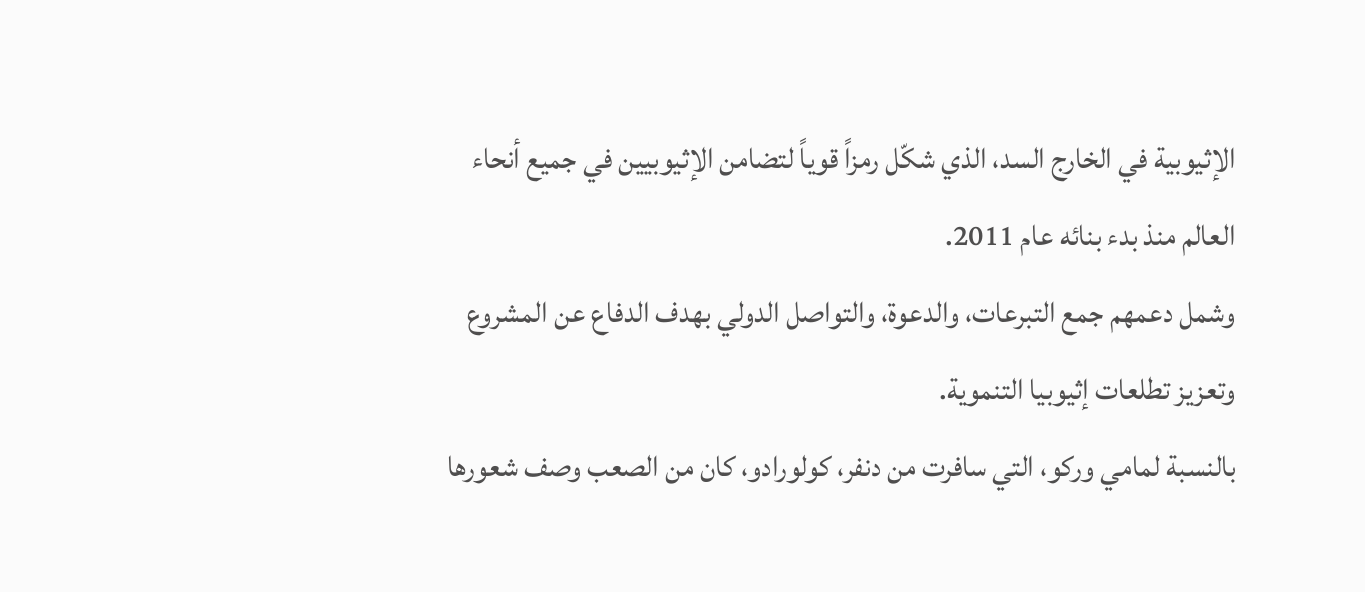الإثيوبية في الخارج السد، الذي شكّل رمزاً قوياً لتضامن الإثيوبيين في جميع أنحاء العالم منذ بدء بنائه عام 2011.
وشمل دعمهم جمع التبرعات، والدعوة، والتواصل الدولي بهدف الدفاع عن المشروع وتعزيز تطلعات إثيوبيا التنموية.
بالنسبة لمامي وركو، التي سافرت من دنفر، كولورادو، كان من الصعب وصف شعورها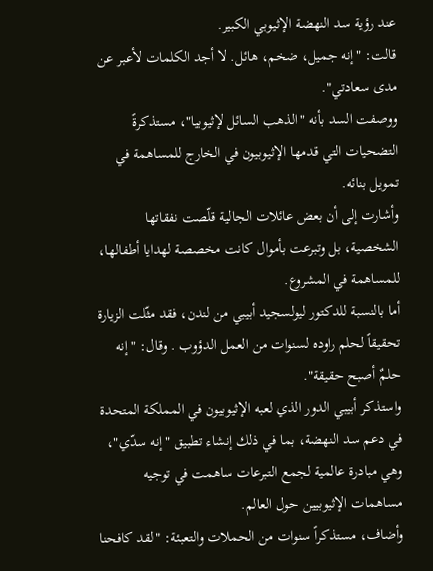عند رؤية سد النهضة الإثيوبي الكبير.
قالت: "إنه جميل، ضخم، هائل. لا أجد الكلمات لأعبر عن مدى سعادتي".
ووصفت السد بأنه "الذهب السائل لإثيوبيا"، مستذكرةً التضحيات التي قدمها الإثيوبيون في الخارج للمساهمة في تمويل بنائه.
وأشارت إلى أن بعض عائلات الجالية قلّصت نفقاتها الشخصية، بل وتبرعت بأموال كانت مخصصة لهدايا أطفالها، للمساهمة في المشروع.
أما بالنسبة للدكتور ليولسجيد أبيبي من لندن، فقد مثّلت الزيارة تحقيقاً لحلم راوده لسنوات من العمل الدؤوب . وقال: "إنه حلمٌ أصبح حقيقة".
واستذكر أبيبي الدور الذي لعبه الإثيوبيون في المملكة المتحدة في دعم سد النهضة، بما في ذلك إنشاء تطبيق "إنه سدّي"، وهي مبادرة عالمية لجمع التبرعات ساهمت في توجيه مساهمات الإثيوبيين حول العالم.
وأضاف، مستذكراً سنوات من الحملات والتعبئة: "لقد كافحنا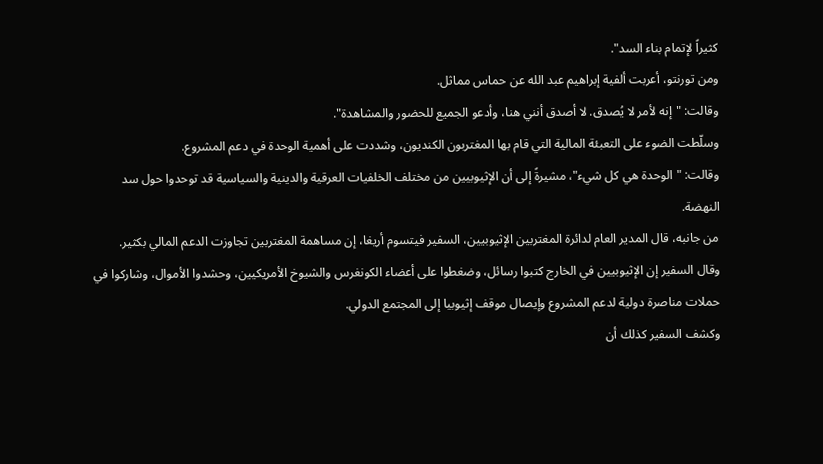كثيراً لإتمام بناء السد".
ومن تورنتو، أعربت ألفية إبراهيم عبد الله عن حماس مماثل.
وقالت: "إنه لأمر لا يُصدق. لا أصدق أنني هنا، وأدعو الجميع للحضور والمشاهدة".
وسلّطت الضوء على التعبئة المالية التي قام بها المغتربون الكنديون، وشددت على أهمية الوحدة في دعم المشروع.
وقالت: "الوحدة هي كل شيء"، مشيرةً إلى أن الإثيوبيين من مختلف الخلفيات العرقية والدينية والسياسية قد توحدوا حول سد النهضة.
من جانبه، قال المدير العام لدائرة المغتربين الإثيوبيين، السفير فيتسوم أريغا، إن مساهمة المغتربين تجاوزت الدعم المالي بكثير.
وقال السفير إن الإثيوبيين في الخارج كتبوا رسائل، وضغطوا على أعضاء الكونغرس والشيوخ الأمريكيين، وحشدوا الأموال، وشاركوا في حملات مناصرة دولية لدعم المشروع وإيصال موقف إثيوبيا إلى المجتمع الدولي.
وكشف السفير كذلك أن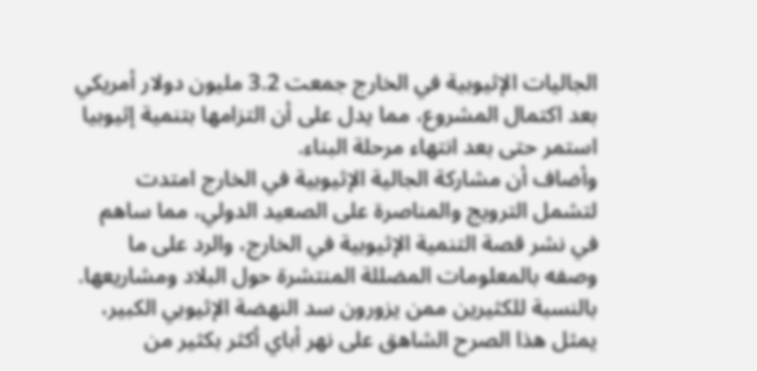الجاليات الإثيوبية في الخارج جمعت 3.2 مليون دولار أمريكي بعد اكتمال المشروع، مما يدل على أن التزامها بتنمية إثيوبيا استمر حتى بعد انتهاء مرحلة البناء.
وأضاف أن مشاركة الجالية الإثيوبية في الخارج امتدت لتشمل الترويج والمناصرة على الصعيد الدولي، مما ساهم في نشر قصة التنمية الإثيوبية في الخارج، والرد على ما وصفه بالمعلومات المضللة المنتشرة حول البلاد ومشاريعها.
بالنسبة للكثيرين ممن يزورون سد النهضة الإثيوبي الكبير، يمثل هذا الصرح الشاهق على نهر أباي أكثر بكثير من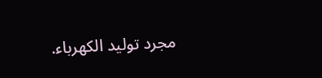مجرد توليد الكهرباء.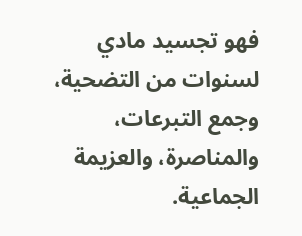فهو تجسيد مادي لسنوات من التضحية، وجمع التبرعات، والمناصرة، والعزيمة الجماعية.